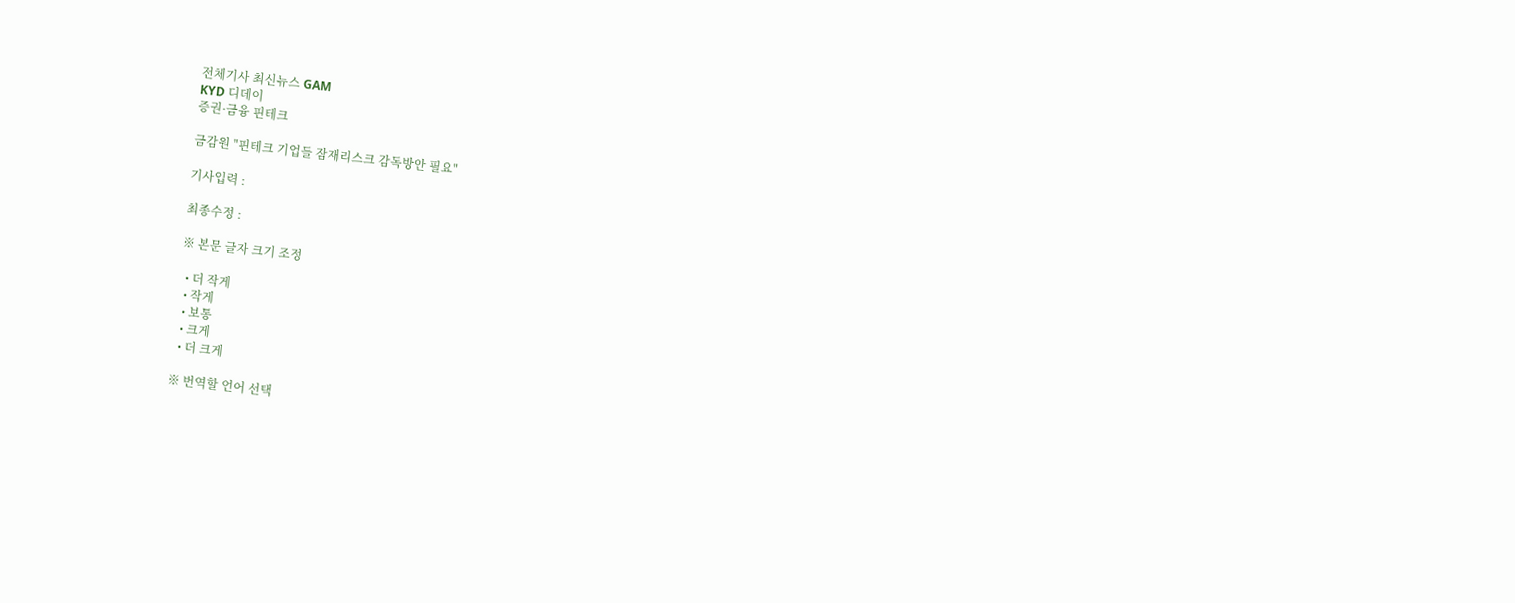전체기사 최신뉴스 GAM
KYD 디데이
증권·금융 핀테크

금감원 "핀테크 기업들 잠재리스크 감독방안 필요"

기사입력 :

최종수정 :

※ 본문 글자 크기 조정

  • 더 작게
  • 작게
  • 보통
  • 크게
  • 더 크게

※ 번역할 언어 선택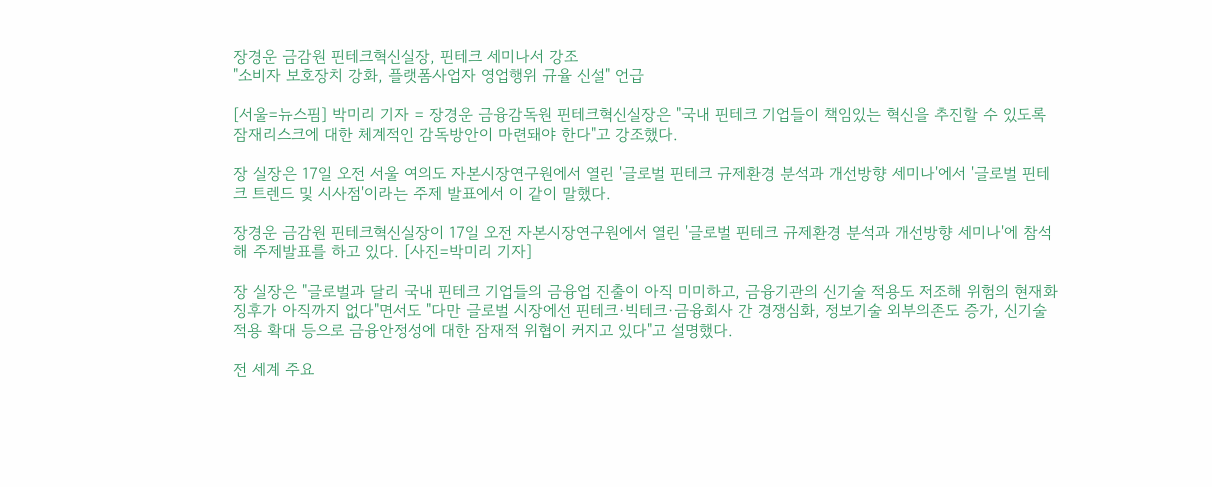장경운 금감원 핀테크혁신실장, 핀테크 세미나서 강조
"소비자 보호장치 강화, 플랫폼사업자 영업행위 규율 신설" 언급

[서울=뉴스핌] 박미리 기자 = 장경운 금융감독원 핀테크혁신실장은 "국내 핀테크 기업들이 책임있는 혁신을 추진할 수 있도록 잠재리스크에 대한 체계적인 감독방안이 마련돼야 한다"고 강조했다.

장 실장은 17일 오전 서울 여의도 자본시장연구원에서 열린 '글로벌 핀테크 규제환경 분석과 개선방향 세미나'에서 '글로벌 핀테크 트렌드 및 시사점'이라는 주제 발표에서 이 같이 말했다.

장경운 금감원 핀테크혁신실장이 17일 오전 자본시장연구원에서 열린 '글로벌 핀테크 규제환경 분석과 개선방향 세미나'에 참석해 주제발표를 하고 있다. [사진=박미리 기자]

장 실장은 "글로벌과 달리 국내 핀테크 기업들의 금융업 진출이 아직 미미하고, 금융기관의 신기술 적용도 저조해 위험의 현재화 징후가 아직까지 없다"면서도 "다만 글로벌 시장에선 핀테크·빅테크·금융회사 간 경쟁심화, 정보기술 외부의존도 증가, 신기술 적용 확대 등으로 금융안정성에 대한 잠재적 위협이 커지고 있다"고 설명했다.

전 세계 주요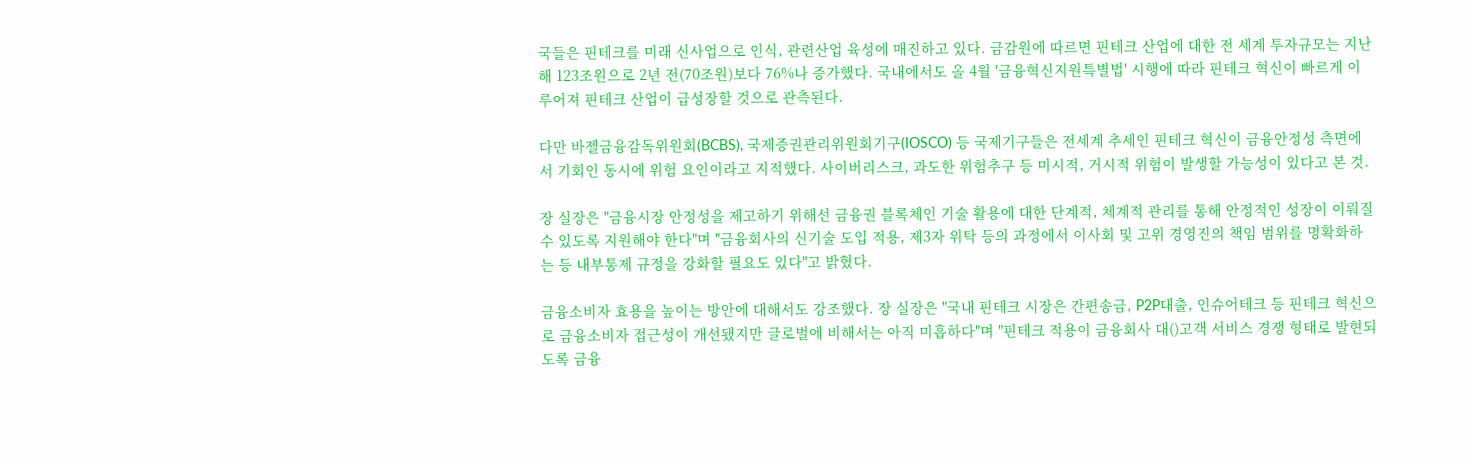국들은 핀테크를 미래 신사업으로 인식, 관련산업 육성에 매진하고 있다. 금감원에 따르면 핀테크 산업에 대한 전 세계 투자규모는 지난해 123조원으로 2년 전(70조원)보다 76%나 증가했다. 국내에서도 올 4월 '금융혁신지원특별법' 시행에 따라 핀테크 혁신이 빠르게 이루어져 핀테크 산업이 급성장할 것으로 관측된다.

다만 바젤금융감독위원회(BCBS), 국제증권관리위원회기구(IOSCO) 등 국제기구들은 전세계 추세인 핀테크 혁신이 금융안정성 측면에서 기회인 동시에 위험 요인이라고 지적했다. 사이버리스크, 과도한 위험추구 등 미시적, 거시적 위험이 발생할 가능성이 있다고 본 것.

장 실장은 "금융시장 안정성을 제고하기 위해선 금융권 블록체인 기술 활용에 대한 단계적, 체계적 관리를 통해 안정적인 성장이 이뤄질 수 있도록 지원해야 한다"며 "금융회사의 신기술 도입 적용, 제3자 위탁 등의 과정에서 이사회 및 고위 경영진의 책임 범위를 명확화하는 등 내부통제 규정을 강화할 필요도 있다"고 밝혔다.

금융소비자 효용을 높이는 방안에 대해서도 강조했다. 장 실장은 "국내 핀테크 시장은 간편송금, P2P대출, 인슈어테크 등 핀테크 혁신으로 금융소비자 접근성이 개선됐지만 글로벌에 비해서는 아직 미흡하다"며 "핀테크 적용이 금융회사 대()고객 서비스 경쟁 형태로 발현되도록 금융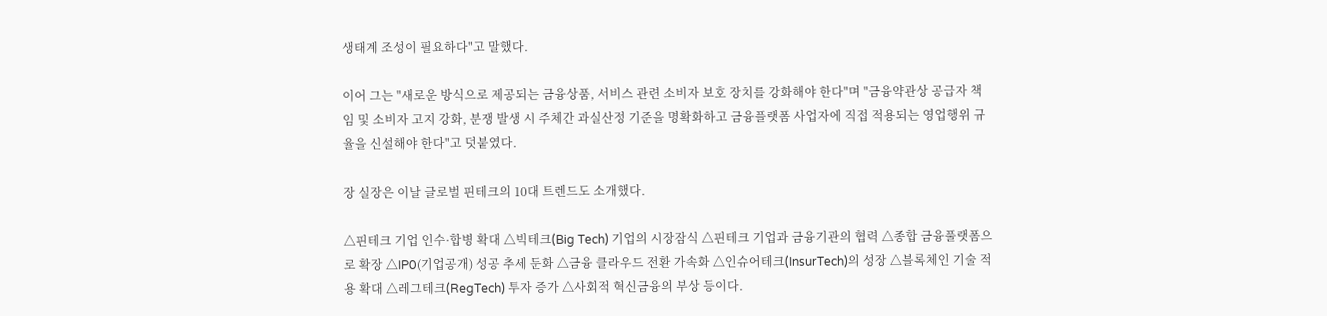생태계 조성이 필요하다"고 말했다.

이어 그는 "새로운 방식으로 제공되는 금융상품, 서비스 관련 소비자 보호 장치를 강화해야 한다"며 "금융약관상 공급자 책임 및 소비자 고지 강화, 분쟁 발생 시 주체간 과실산정 기준을 명확화하고 금융플랫폼 사업자에 직접 적용되는 영업행위 규율을 신설해야 한다"고 덧붙였다.

장 실장은 이날 글로벌 핀테크의 10대 트렌드도 소개했다.

△핀테크 기업 인수·합병 확대 △빅테크(Big Tech) 기업의 시장잠식 △핀테크 기업과 금융기관의 협력 △종합 금융풀랫폼으로 확장 △IP0(기업공개) 성공 추세 둔화 △금융 클라우드 전환 가속화 △인슈어테크(InsurTech)의 성장 △블록체인 기술 적용 확대 △레그테크(RegTech) 투자 증가 △사회적 혁신금융의 부상 등이다.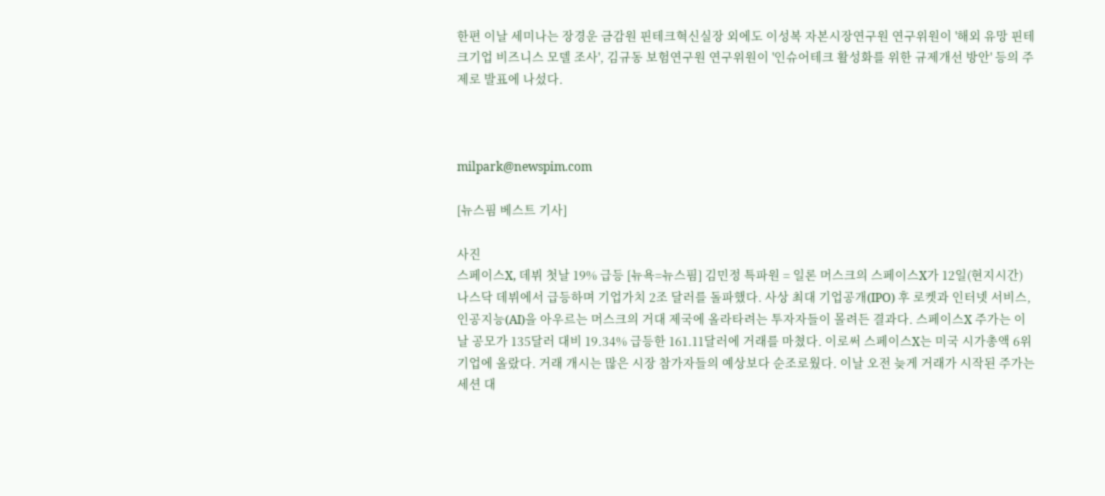한편 이날 세미나는 장경운 금감원 핀테크혁신실장 외에도 이성복 자본시장연구원 연구위원이 '해외 유망 핀테크기업 비즈니스 모델 조사', 김규동 보험연구원 연구위원이 '인슈어테크 활성화를 위한 규제개선 방안' 등의 주제로 발표에 나섰다.



milpark@newspim.com

[뉴스핌 베스트 기사]

사진
스페이스X, 데뷔 첫날 19% 급등 [뉴욕=뉴스핌] 김민정 특파원 = 일론 머스크의 스페이스X가 12일(현지시간) 나스닥 데뷔에서 급등하며 기업가치 2조 달러를 돌파했다. 사상 최대 기업공개(IPO) 후 로켓과 인터넷 서비스, 인공지능(AI)을 아우르는 머스크의 거대 제국에 올라타려는 투자자들이 몰려든 결과다. 스페이스X 주가는 이날 공모가 135달러 대비 19.34% 급등한 161.11달러에 거래를 마쳤다. 이로써 스페이스X는 미국 시가총액 6위 기업에 올랐다. 거래 개시는 많은 시장 참가자들의 예상보다 순조로웠다. 이날 오전 늦게 거래가 시작된 주가는 세션 대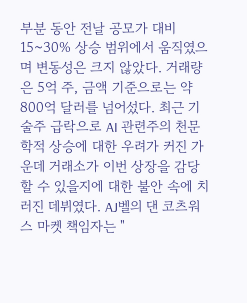부분 동안 전날 공모가 대비 15~30% 상승 범위에서 움직였으며 변동성은 크지 않았다. 거래량은 5억 주, 금액 기준으로는 약 800억 달러를 넘어섰다. 최근 기술주 급락으로 AI 관련주의 천문학적 상승에 대한 우려가 커진 가운데 거래소가 이번 상장을 감당할 수 있을지에 대한 불안 속에 치러진 데뷔였다. AJ벨의 댄 코츠워스 마켓 책임자는 "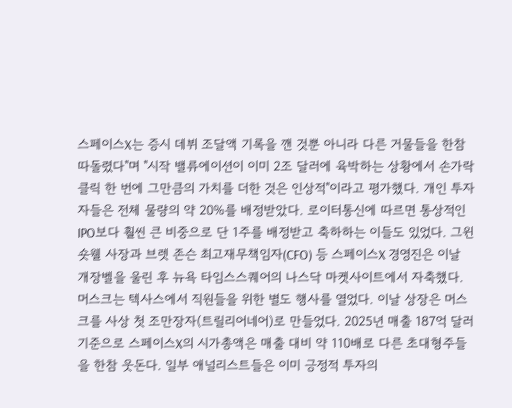스페이스X는 증시 데뷔 조달액 기록을 깬 것뿐 아니라 다른 거물들을 한참 따돌렸다"며 "시작 밸류에이션이 이미 2조 달러에 육박하는 상황에서 손가락 클릭 한 번에 그만큼의 가치를 더한 것은 인상적"이라고 평가했다. 개인 투자자들은 전체 물량의 약 20%를 배정받았다. 로이터통신에 따르면 통상적인 IPO보다 훨씬 큰 비중으로 단 1주를 배정받고 축하하는 이들도 있었다. 그윈 숏웰 사장과 브렛 존슨 최고재무책임자(CFO) 등 스페이스X 경영진은 이날 개장벨을 울린 후 뉴욕 타임스스퀘어의 나스닥 마켓사이트에서 자축했다. 머스크는 텍사스에서 직원들을 위한 별도 행사를 열었다. 이날 상장은 머스크를 사상 첫 조만장자(트릴리어네어)로 만들었다. 2025년 매출 187억 달러 기준으로 스페이스X의 시가총액은 매출 대비 약 110배로 다른 초대형주들을 한참 웃돈다. 일부 애널리스트들은 이미 긍정적 투자의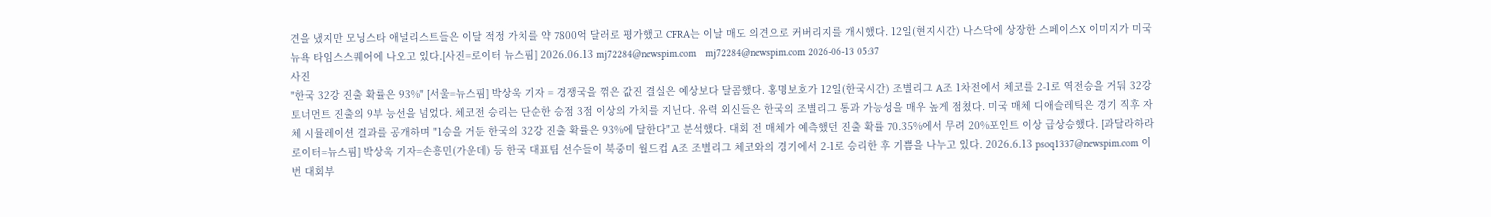견을 냈지만 모닝스타 애널리스트들은 이달 적정 가치를 약 7800억 달러로 평가했고 CFRA는 이날 매도 의견으로 커버리지를 개시했다. 12일(현지시간) 나스닥에 상장한 스페이스X 이미지가 미국 뉴욕 타임스스퀘어에 나오고 있다.[사진=로이터 뉴스핌] 2026.06.13 mj72284@newspim.com   mj72284@newspim.com 2026-06-13 05:37
사진
"한국 32강 진출 확률은 93%" [서울=뉴스핌] 박상욱 기자 = 경쟁국을 꺾은 값진 결실은 예상보다 달콤했다. 홍명보호가 12일(한국시간) 조별리그 A조 1차전에서 체코를 2-1로 역전승을 거둬 32강 토너먼트 진출의 9부 능선을 넘었다. 체코전 승리는 단순한 승점 3점 이상의 가치를 지닌다. 유력 외신들은 한국의 조별리그 통과 가능성을 매우 높게 점쳤다. 미국 매체 디애슬레틱은 경기 직후 자체 시뮬레이션 결과를 공개하며 "1승을 거둔 한국의 32강 진출 확률은 93%에 달한다"고 분석했다. 대회 전 매체가 예측했던 진출 확률 70.35%에서 무려 20%포인트 이상 급상승했다. [과달라하라 로이터=뉴스핌] 박상욱 기자=손흥민(가운데) 등 한국 대표팀 선수들이 북중미 월드컵 A조 조별리그 체코와의 경기에서 2-1로 승리한 후 기쁨을 나누고 있다. 2026.6.13 psoq1337@newspim.com 이번 대회부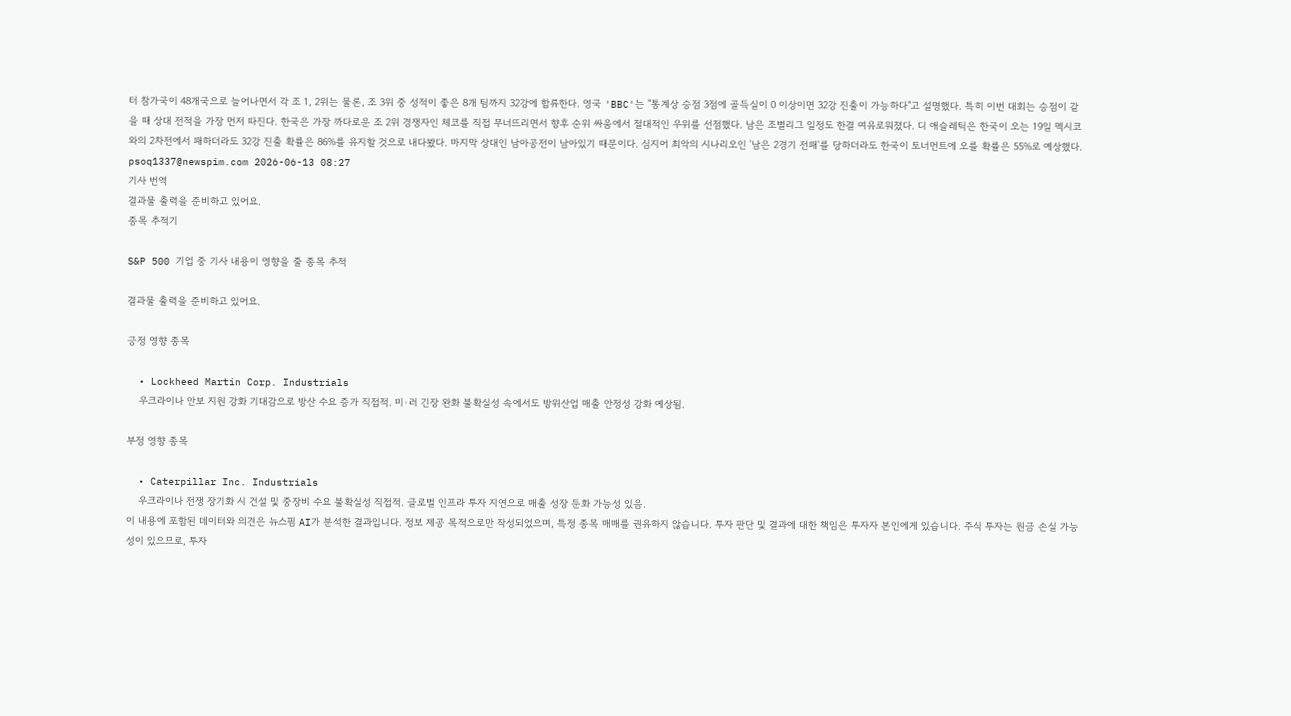터 참가국이 48개국으로 늘어나면서 각 조 1, 2위는 물론, 조 3위 중 성적이 좋은 8개 팀까지 32강에 합류한다. 영국 'BBC'는 "통계상 승점 3점에 골득실이 0 이상이면 32강 진출이 가능하다"고 설명했다. 특히 이번 대회는 승점이 같을 때 상대 전적을 가장 먼저 따진다. 한국은 가장 까다로운 조 2위 경쟁자인 체코를 직접 무너뜨리면서 향후 순위 싸움에서 절대적인 우위를 선점했다. 남은 조별리그 일정도 한결 여유로워졌다. 디 애슬레틱은 한국이 오는 19일 멕시코와의 2차전에서 패하더라도 32강 진출 확률은 86%를 유지할 것으로 내다봤다. 마지막 상대인 남아공전이 남아있기 때문이다. 심지어 최악의 시나리오인 '남은 2경기 전패'를 당하더라도 한국이 토너먼트에 오를 확률은 55%로 예상했다. psoq1337@newspim.com 2026-06-13 08:27
기사 번역
결과물 출력을 준비하고 있어요.
종목 추적기

S&P 500 기업 중 기사 내용이 영향을 줄 종목 추적

결과물 출력을 준비하고 있어요.

긍정 영향 종목

  • Lockheed Martin Corp. Industrials
    우크라이나 안보 지원 강화 기대감으로 방산 수요 증가 직접적. 미·러 긴장 완화 불확실성 속에서도 방위산업 매출 안정성 강화 예상됨.

부정 영향 종목

  • Caterpillar Inc. Industrials
    우크라이나 전쟁 장기화 시 건설 및 중장비 수요 불확실성 직접적. 글로벌 인프라 투자 지연으로 매출 성장 둔화 가능성 있음.
이 내용에 포함된 데이터와 의견은 뉴스핌 AI가 분석한 결과입니다. 정보 제공 목적으로만 작성되었으며, 특정 종목 매매를 권유하지 않습니다. 투자 판단 및 결과에 대한 책임은 투자자 본인에게 있습니다. 주식 투자는 원금 손실 가능성이 있으므로, 투자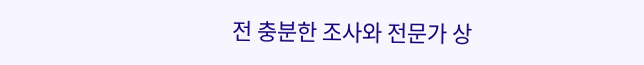전 충분한 조사와 전문가 상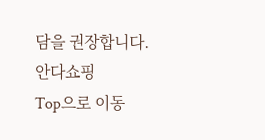담을 권장합니다.
안다쇼핑
Top으로 이동